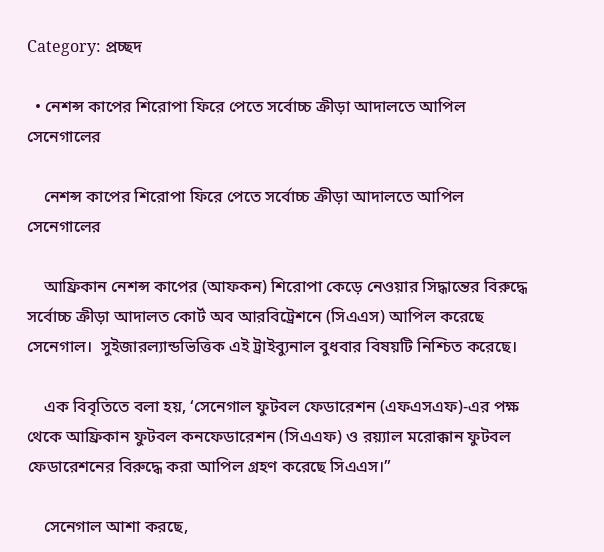Category: প্রচ্ছদ

  • নেশন্স কাপের শিরোপা ফিরে পেতে সর্বোচ্চ ক্রীড়া আদালতে আপিল সেনেগালের

    নেশন্স কাপের শিরোপা ফিরে পেতে সর্বোচ্চ ক্রীড়া আদালতে আপিল সেনেগালের

    আফ্রিকান নেশন্স কাপের (আফকন) শিরোপা কেড়ে নেওয়ার সিদ্ধান্তের বিরুদ্ধে সর্বোচ্চ ক্রীড়া আদালত কোর্ট অব আরবিট্রেশনে (সিএএস) আপিল করেছে সেনেগাল।  সুইজারল্যান্ডভিত্তিক এই ট্রাইব্যুনাল বুধবার বিষয়টি নিশ্চিত করেছে।

    এক বিবৃতিতে বলা হয়, ‘সেনেগাল ফুটবল ফেডারেশন (এফএসএফ)-এর পক্ষ থেকে আফ্রিকান ফুটবল কনফেডারেশন (সিএএফ) ও রয়্যাল মরোক্কান ফুটবল ফেডারেশনের বিরুদ্ধে করা আপিল গ্রহণ করেছে সিএএস।”

    সেনেগাল আশা করছে,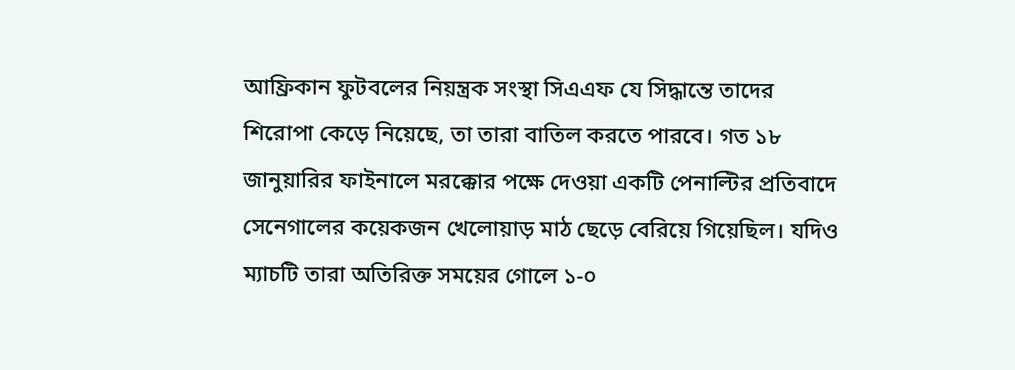আফ্রিকান ফুটবলের নিয়ন্ত্রক সংস্থা সিএএফ যে সিদ্ধান্তে তাদের শিরোপা কেড়ে নিয়েছে, তা তারা বাতিল করতে পারবে। গত ১৮ জানুয়ারির ফাইনালে মরক্কোর পক্ষে দেওয়া একটি পেনাল্টির প্রতিবাদে সেনেগালের কয়েকজন খেলোয়াড় মাঠ ছেড়ে বেরিয়ে গিয়েছিল। যদিও ম্যাচটি তারা অতিরিক্ত সময়ের গোলে ১-০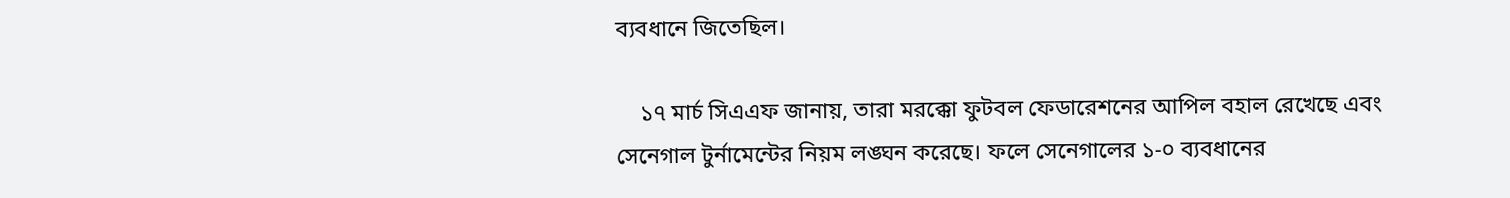ব্যবধানে জিতেছিল।

    ১৭ মার্চ সিএএফ জানায়, তারা মরক্কো ফুটবল ফেডারেশনের আপিল বহাল রেখেছে এবং সেনেগাল টুর্নামেন্টের নিয়ম লঙ্ঘন করেছে। ফলে সেনেগালের ১-০ ব্যবধানের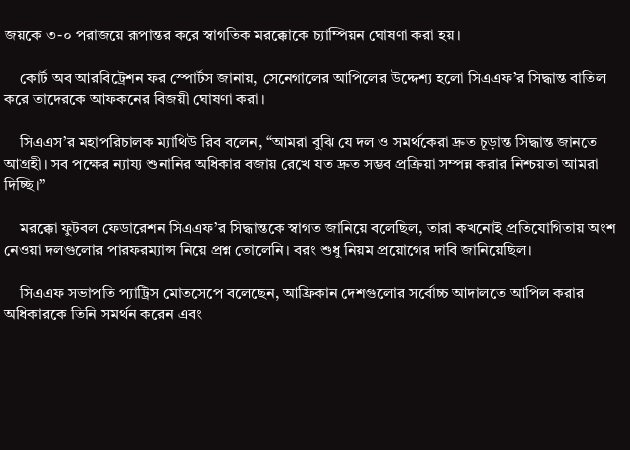জয়কে ৩-০ পরাজয়ে রূপান্তর করে স্বাগতিক মরক্কোকে চ্যাম্পিয়ন ঘোষণা করা হয়।

    কোর্ট অব আরবিট্রেশন ফর স্পোর্টস জানায়, সেনেগালের আপিলের উদ্দেশ্য হলো সিএএফ’র সিদ্ধান্ত বাতিল করে তাদেরকে আফকনের বিজয়ী ঘোষণা করা।

    সিএএস’র মহাপরিচালক ম্যাথিউ রিব বলেন, “আমরা বুঝি যে দল ও সমর্থকেরা দ্রুত চূড়ান্ত সিদ্ধান্ত জানতে আগ্রহী। সব পক্ষের ন্যায্য শুনানির অধিকার বজায় রেখে যত দ্রুত সম্ভব প্রক্রিয়া সম্পন্ন করার নিশ্চয়তা আমরা দিচ্ছি।”

    মরক্কো ফুটবল ফেডারেশন সিএএফ’র সিদ্ধান্তকে স্বাগত জানিয়ে বলেছিল, তারা কখনোই প্রতিযোগিতায় অংশ নেওয়া দলগুলোর পারফরম্যান্স নিয়ে প্রশ্ন তোলেনি। বরং শুধু নিয়ম প্রয়োগের দাবি জানিয়েছিল।

    সিএএফ সভাপতি প্যাট্রিস মোতসেপে বলেছেন, আফ্রিকান দেশগুলোর সর্বোচ্চ আদালতে আপিল করার অধিকারকে তিনি সমর্থন করেন এবং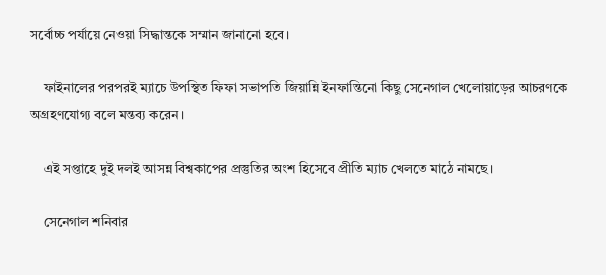সর্বোচ্চ পর্যায়ে নেওয়া সিদ্ধান্তকে সম্মান জানানো হবে।

    ফাইনালের পরপরই ম্যাচে উপস্থিত ফিফা সভাপতি জিয়ান্নি ইনফান্তিনো কিছু সেনেগাল খেলোয়াড়ের আচরণকে অগ্রহণযোগ্য বলে মন্তব্য করেন।

    এই সপ্তাহে দুই দলই আসন্ন বিশ্বকাপের প্রস্তুতির অংশ হিসেবে প্রীতি ম্যাচ খেলতে মাঠে নামছে।

    সেনেগাল শনিবার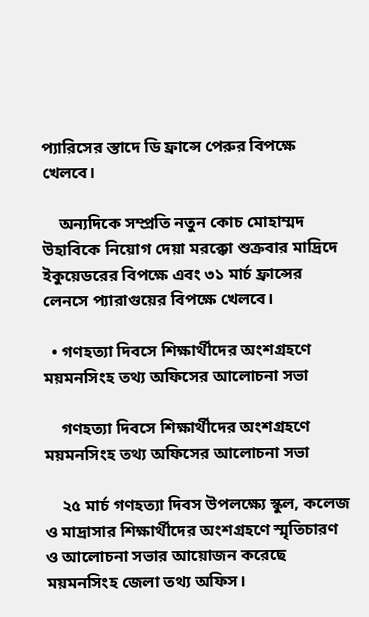প্যারিসের স্তাদে ডি ফ্রান্সে পেরুর বিপক্ষে খেলবে।

    অন্যদিকে সম্প্রতি নতুন কোচ মোহাম্মদ উহাবিকে নিয়োগ দেয়া মরক্কো শুক্রবার মাদ্রিদে ইকুয়েডরের বিপক্ষে এবং ৩১ মার্চ ফ্রান্সের লেনসে প্যারাগুয়ের বিপক্ষে খেলবে।

  • গণহত্যা দিবসে শিক্ষার্থীদের অংশগ্রহণে ময়মনসিংহ তথ্য অফিসের আলোচনা সভা

    গণহত্যা দিবসে শিক্ষার্থীদের অংশগ্রহণে ময়মনসিংহ তথ্য অফিসের আলোচনা সভা

    ২৫ মার্চ গণহত্যা দিবস উপলক্ষ্যে স্কুল, কলেজ ও মাদ্রাসার শিক্ষার্থীদের অংশগ্রহণে স্মৃতিচারণ ও আলোচনা সভার আয়োজন করেছে ময়মনসিংহ জেলা তথ্য অফিস।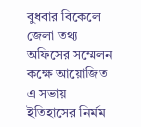বুধবার বিকেলে জেলা তথ্য অফিসের সম্মেলন কক্ষে আয়োজিত এ সভায় ইতিহাসের নির্মম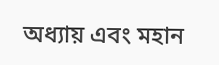অধ্যায় এবং মহান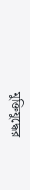মুক্তিযুদ্ধের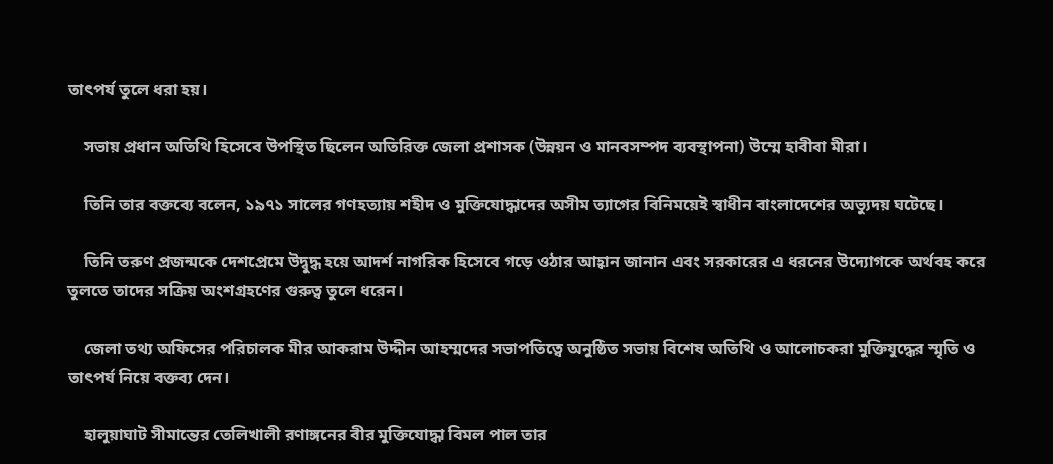তাৎপর্য তুলে ধরা হয়।

    সভায় প্রধান অতিথি হিসেবে উপস্থিত ছিলেন অতিরিক্ত জেলা প্রশাসক (উন্নয়ন ও মানবসম্পদ ব্যবস্থাপনা) উম্মে হাবীবা মীরা।

    তিনি তার বক্তব্যে বলেন, ১৯৭১ সালের গণহত্যায় শহীদ ও মুক্তিযোদ্ধাদের অসীম ত্যাগের বিনিময়েই স্বাধীন বাংলাদেশের অভ্যুদয় ঘটেছে।

    তিনি তরুণ প্রজন্মকে দেশপ্রেমে উদ্বুদ্ধ হয়ে আদর্শ নাগরিক হিসেবে গড়ে ওঠার আহ্বান জানান এবং সরকারের এ ধরনের উদ্যোগকে অর্থবহ করে তুলতে তাদের সক্রিয় অংশগ্রহণের গুরুত্ব তুলে ধরেন।

    জেলা তথ্য অফিসের পরিচালক মীর আকরাম উদ্দীন আহম্মদের সভাপতিত্বে অনুষ্ঠিত সভায় বিশেষ অতিথি ও আলোচকরা মুক্তিযুদ্ধের স্মৃতি ও তাৎপর্য নিয়ে বক্তব্য দেন।

    হালুয়াঘাট সীমান্তের তেলিখালী রণাঙ্গনের বীর মুক্তিযোদ্ধা বিমল পাল তার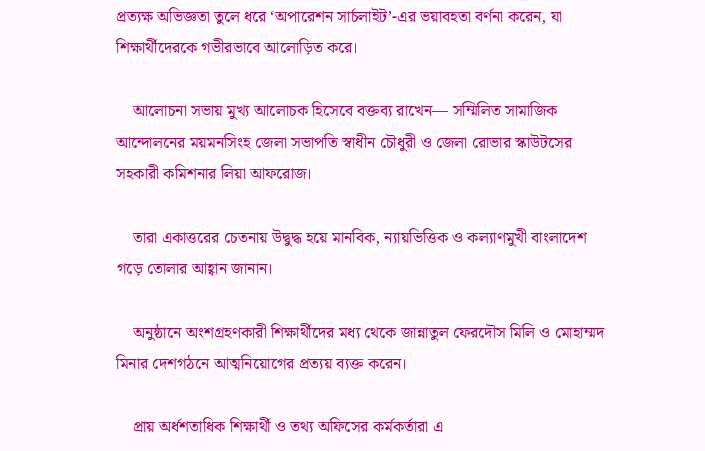প্রত্যক্ষ অভিজ্ঞতা তুলে ধরে ‘অপারেশন সার্চলাইট’-এর ভয়াবহতা বর্ণনা করেন, যা শিক্ষার্থীদেরকে গভীরভাবে আলোড়িত করে।

    আলোচনা সভায় মুখ্য আলোচক হিসেবে বক্তব্য রাখেন— সম্মিলিত সামাজিক আন্দোলনের ময়মনসিংহ জেলা সভাপতি স্বাধীন চৌধুরী ও জেলা রোভার স্কাউটসের সহকারী কমিশনার লিয়া আফরোজ।

    তারা একাত্তরের চেতনায় উদ্বুদ্ধ হয়ে মানবিক, ন্যায়ভিত্তিক ও কল্যাণমুখী বাংলাদেশ গড়ে তোলার আহ্বান জানান।

    অনুষ্ঠানে অংশগ্রহণকারী শিক্ষার্থীদের মধ্য থেকে জান্নাতুল ফেরদৌস মিলি ও মোহাম্মদ মিনার দেশগঠনে আত্মনিয়োগের প্রত্যয় ব্যক্ত করেন।

    প্রায় অর্ধশতাধিক শিক্ষার্থী ও তথ্য অফিসের কর্মকর্তারা এ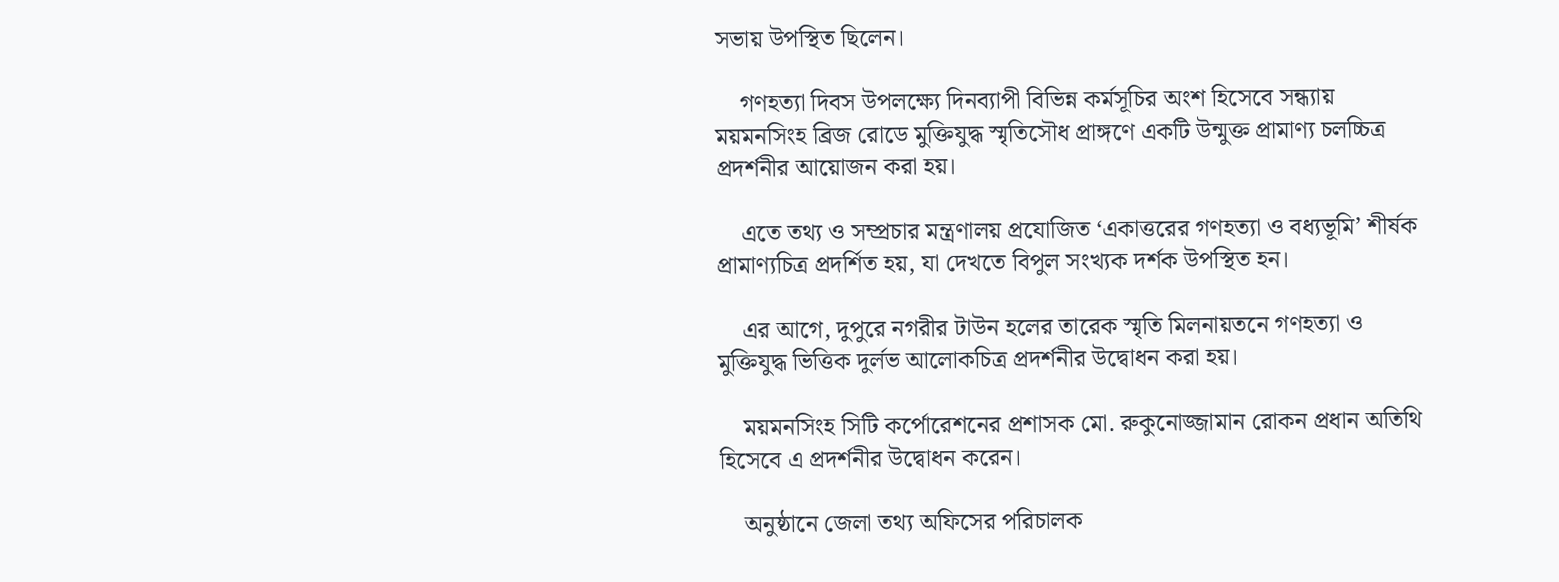সভায় উপস্থিত ছিলেন।

    গণহত্যা দিবস উপলক্ষ্যে দিনব্যাপী বিভিন্ন কর্মসূচির অংশ হিসেবে সন্ধ্যায় ময়মনসিংহ ব্রিজ রোডে মুক্তিযুদ্ধ স্মৃতিসৌধ প্রাঙ্গণে একটি উন্মুক্ত প্রামাণ্য চলচ্চিত্র প্রদর্শনীর আয়োজন করা হয়।

    এতে তথ্য ও সম্প্রচার মন্ত্রণালয় প্রযোজিত ‘একাত্তরের গণহত্যা ও বধ্যভূমি’ শীর্ষক প্রামাণ্যচিত্র প্রদর্শিত হয়, যা দেখতে বিপুল সংখ্যক দর্শক উপস্থিত হন।

    এর আগে, দুপুরে নগরীর টাউন হলের তারেক স্মৃতি মিলনায়তনে গণহত্যা ও মুক্তিযুদ্ধ ভিত্তিক দুর্লভ আলোকচিত্র প্রদর্শনীর উদ্বোধন করা হয়।

    ময়মনসিংহ সিটি কর্পোরেশনের প্রশাসক মো. রুকুনোজ্জামান রোকন প্রধান অতিথি হিসেবে এ প্রদর্শনীর উদ্বোধন করেন।

    অনুষ্ঠানে জেলা তথ্য অফিসের পরিচালক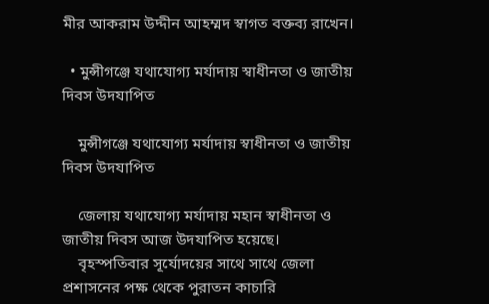মীর আকরাম উদ্দীন আহম্মদ স্বাগত বক্তব্য রাখেন।

  • মুন্সীগঞ্জে যথাযোগ্য মর্যাদায় স্বাধীনতা ও জাতীয় দিবস উদযাপিত

    মুন্সীগঞ্জে যথাযোগ্য মর্যাদায় স্বাধীনতা ও জাতীয় দিবস উদযাপিত

    জেলায় যথাযোগ্য মর্যাদায় মহান স্বাধীনতা ও জাতীয় দিবস আজ উদযাপিত হয়েছে।
    বৃহস্পতিবার সূর্যোদয়ের সাথে সাথে জেলা প্রশাসনের পক্ষ থেকে পুরাতন কাচারি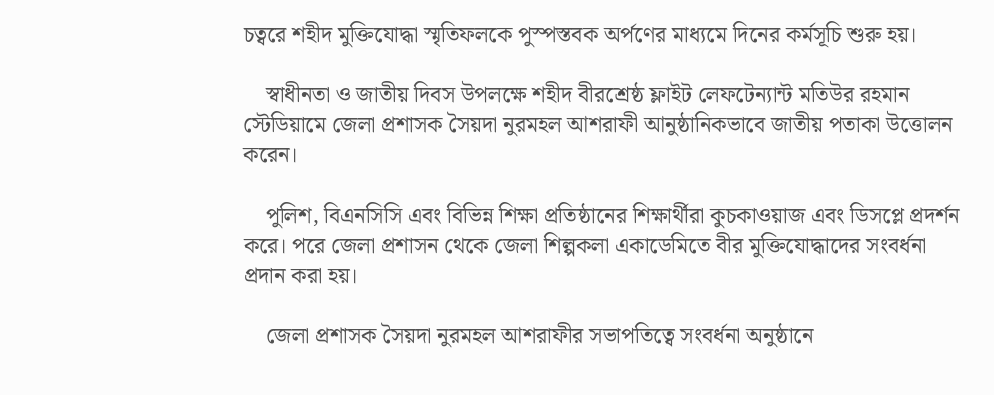চত্বরে শহীদ মুক্তিযোদ্ধা স্মৃতিফলকে পুস্পস্তবক অর্পণের মাধ্যমে দিনের কর্মসূচি শুরু হয়।

    স্বাধীনতা ও জাতীয় দিবস উপলক্ষে শহীদ বীরশ্রেষ্ঠ ফ্লাইট লেফটেন্যান্ট মতিউর রহমান স্টেডিয়ামে জেলা প্রশাসক সৈয়দা নুরমহল আশরাফী আনুষ্ঠানিকভাবে জাতীয় পতাকা উত্তোলন করেন।

    পুলিশ, বিএনসিসি এবং বিভিন্ন শিক্ষা প্রতিষ্ঠানের শিক্ষার্থীরা কুচকাওয়াজ এবং ডিসপ্লে প্রদর্শন করে। পরে জেলা প্রশাসন থেকে জেলা শিল্পকলা একাডেমিতে বীর মুক্তিযোদ্ধাদের সংবর্ধনা প্রদান করা হয়।

    জেলা প্রশাসক সৈয়দা নুরমহল আশরাফীর সভাপতিত্বে সংবর্ধনা অনুষ্ঠানে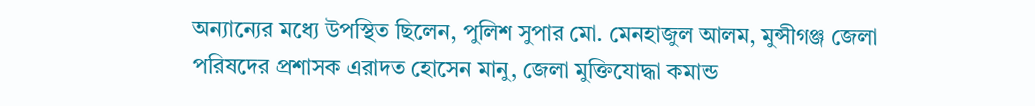অন্যান্যের মধ্যে উপস্থিত ছিলেন, পুলিশ সুপার মো. মেনহাজুল আলম, মুন্সীগঞ্জ জেলা পরিষদের প্রশাসক এরাদত হোসেন মানু, জেলা মুক্তিযোদ্ধা কমান্ড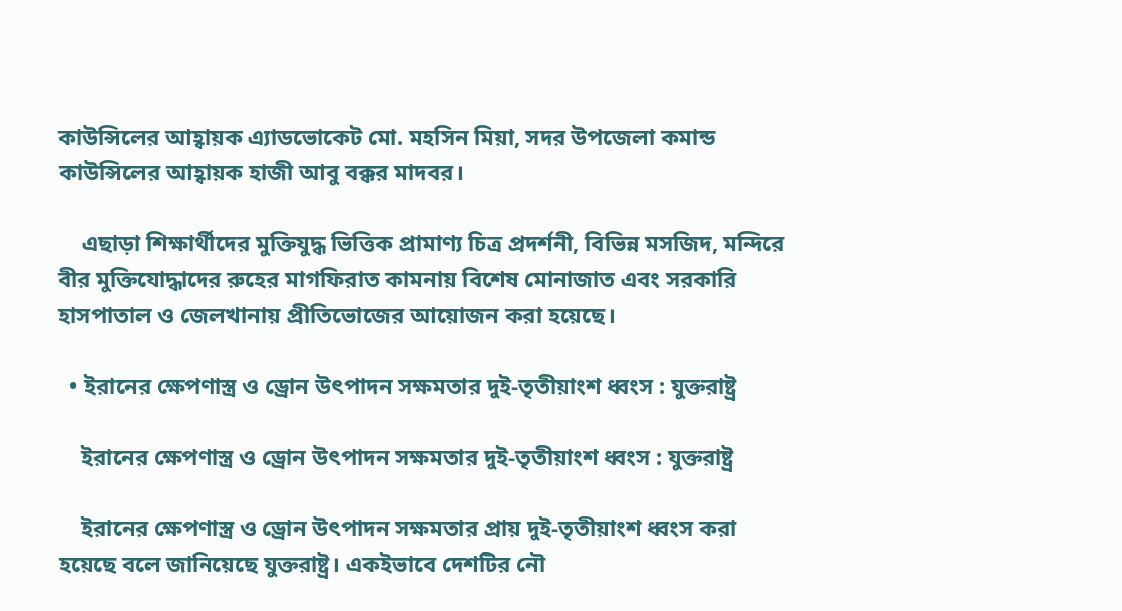কাউন্সিলের আহ্বায়ক এ্যাডভোকেট মো. মহসিন মিয়া, সদর উপজেলা কমান্ড কাউন্সিলের আহ্বায়ক হাজী আবু বক্কর মাদবর।

    এছাড়া শিক্ষার্থীদের মুক্তিযুদ্ধ ভিত্তিক প্রামাণ্য চিত্র প্রদর্শনী, বিভিন্ন মসজিদ, মন্দিরে বীর মুক্তিযোদ্ধাদের রুহের মাগফিরাত কামনায় বিশেষ মোনাজাত এবং সরকারি হাসপাতাল ও জেলখানায় প্রীতিভোজের আয়োজন করা হয়েছে।

  • ইরানের ক্ষেপণাস্ত্র ও ড্রোন উৎপাদন সক্ষমতার দুই-তৃতীয়াংশ ধ্বংস : যুক্তরাষ্ট্র

    ইরানের ক্ষেপণাস্ত্র ও ড্রোন উৎপাদন সক্ষমতার দুই-তৃতীয়াংশ ধ্বংস : যুক্তরাষ্ট্র

    ইরানের ক্ষেপণাস্ত্র ও ড্রোন উৎপাদন সক্ষমতার প্রায় দুই-তৃতীয়াংশ ধ্বংস করা হয়েছে বলে জানিয়েছে যুক্তরাষ্ট্র। একইভাবে দেশটির নৌ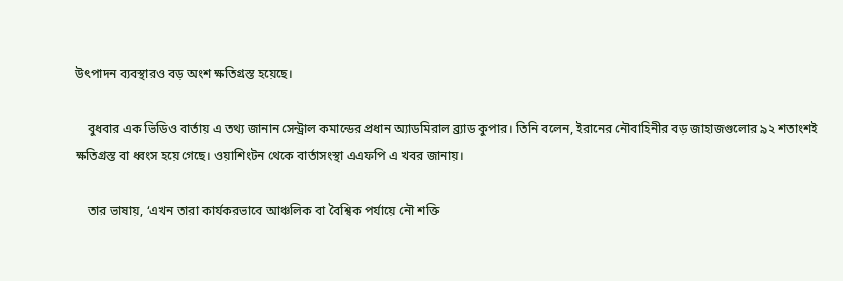উৎপাদন ব্যবস্থারও বড় অংশ ক্ষতিগ্রস্ত হয়েছে।

    বুধবার এক ভিডিও বার্তায় এ তথ্য জানান সেন্ট্রাল কমান্ডের প্রধান অ্যাডমিরাল ব্র্যাড কুপার। তিনি বলেন, ইরানের নৌবাহিনীর বড় জাহাজগুলোর ৯২ শতাংশই ক্ষতিগ্রস্ত বা ধ্বংস হয়ে গেছে। ওয়াশিংটন থেকে বার্তাসংস্থা এএফপি এ খবর জানায়।

    তার ভাষায়, ‘এখন তারা কার্যকরভাবে আঞ্চলিক বা বৈশ্বিক পর্যায়ে নৌ শক্তি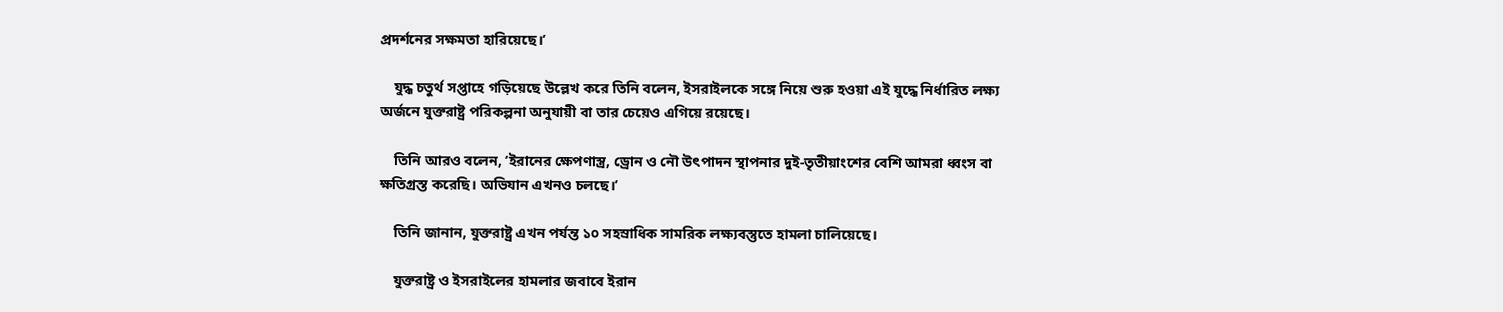প্রদর্শনের সক্ষমতা হারিয়েছে।’

    যুদ্ধ চতুর্থ সপ্তাহে গড়িয়েছে উল্লেখ করে তিনি বলেন, ইসরাইলকে সঙ্গে নিয়ে শুরু হওয়া এই যুদ্ধে নির্ধারিত লক্ষ্য অর্জনে যুক্তরাষ্ট্র পরিকল্পনা অনুযায়ী বা তার চেয়েও এগিয়ে রয়েছে।

    তিনি আরও বলেন, ‘ইরানের ক্ষেপণাস্ত্র, ড্রোন ও নৌ উৎপাদন স্থাপনার দুই-তৃতীয়াংশের বেশি আমরা ধ্বংস বা ক্ষতিগ্রস্ত করেছি। অভিযান এখনও চলছে।’

    তিনি জানান, যুক্তরাষ্ট্র এখন পর্যন্ত ১০ সহস্রাধিক সামরিক লক্ষ্যবস্তুতে হামলা চালিয়েছে।

    যুক্তরাষ্ট্র ও ইসরাইলের হামলার জবাবে ইরান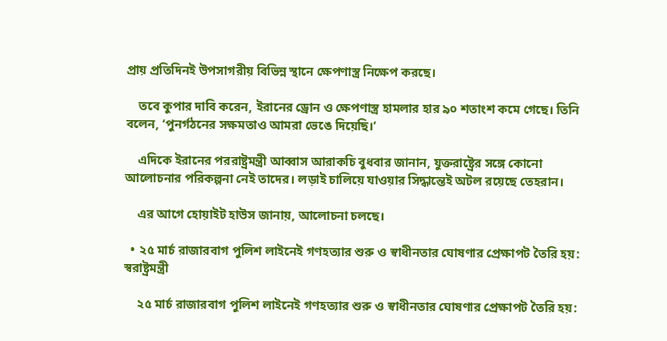প্রায় প্রতিদিনই উপসাগরীয় বিভিন্ন স্থানে ক্ষেপণাস্ত্র নিক্ষেপ করছে।

    তবে কুপার দাবি করেন, ইরানের ড্রোন ও ক্ষেপণাস্ত্র হামলার হার ৯০ শতাংশ কমে গেছে। তিনি বলেন, ‘পুনর্গঠনের সক্ষমতাও আমরা ভেঙে দিয়েছি।’

    এদিকে ইরানের পররাষ্ট্রমন্ত্রী আব্বাস আরাকচি বুধবার জানান, যুক্তরাষ্ট্রের সঙ্গে কোনো আলোচনার পরিকল্পনা নেই তাদের। লড়াই চালিয়ে যাওয়ার সিদ্ধান্তেই অটল রয়েছে তেহরান।

    এর আগে হোয়াইট হাউস জানায়, আলোচনা চলছে।

  • ২৫ মার্চ রাজারবাগ পুলিশ লাইনেই গণহত্যার শুরু ও স্বাধীনতার ঘোষণার প্রেক্ষাপট তৈরি হয়: স্বরাষ্ট্রমন্ত্রী

    ২৫ মার্চ রাজারবাগ পুলিশ লাইনেই গণহত্যার শুরু ও স্বাধীনতার ঘোষণার প্রেক্ষাপট তৈরি হয়: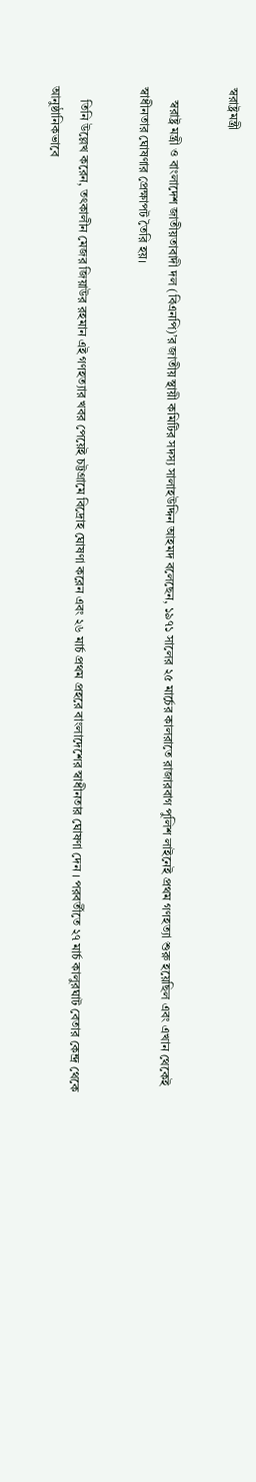স্বরাষ্ট্রমন্ত্রী

    স্বরাষ্ট্র মন্ত্রী ও বাংলাদেশ জাতীয়তাবাদী দল (বিএনপি)’র জাতীয় স্থায়ী কমিটির সদস্য সালাহউদ্দিন আহমদ বলেছেন, ১৯৭১ সালের ২৫ মার্চের কালরাতে রাজারবাগ পুলিশ লাইনেই প্রথম গণহত্যা শুরু হয়েছিল এবং এখান থেকেই স্বাধীনতার ঘোষণার প্রেক্ষাপট তৈরি হয়।

    তিনি উল্লেখ করেন, তৎকালীন মেজর জিয়াউর রহমান এই গণহত্যার খবর পেয়েই চট্টগ্রামে বিদ্রোহ ঘোষণা করেন এবং ২৬ মার্চ প্রথম প্রহরে বাংলাদেশের স্বাধীনতার ঘোষণা দেন । পরবর্তীতে ২৭ মার্চ কালুরঘাট বেতার কেন্দ্র থেকে আনুষ্ঠানিকভাবে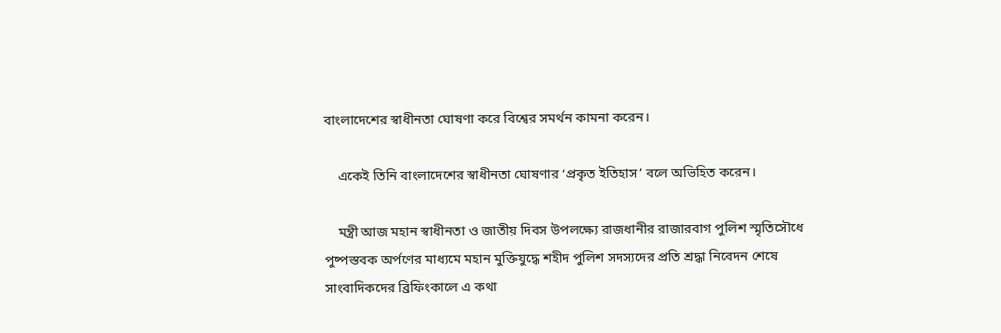বাংলাদেশের স্বাধীনতা ঘোষণা করে বিশ্বের সমর্থন কামনা করেন।

    একেই তিনি বাংলাদেশের স্বাধীনতা ঘোষণার ‘প্রকৃত ইতিহাস’ বলে অভিহিত করেন।

    মন্ত্রী আজ মহান স্বাধীনতা ও জাতীয় দিবস উপলক্ষ্যে রাজধানীর রাজারবাগ পুলিশ স্মৃতিসৌধে পুষ্পস্তবক অর্পণের মাধ্যমে মহান মুক্তিযুদ্ধে শহীদ পুলিশ সদস্যদের প্রতি শ্রদ্ধা নিবেদন শেষে সাংবাদিকদের ব্রিফিংকালে এ কথা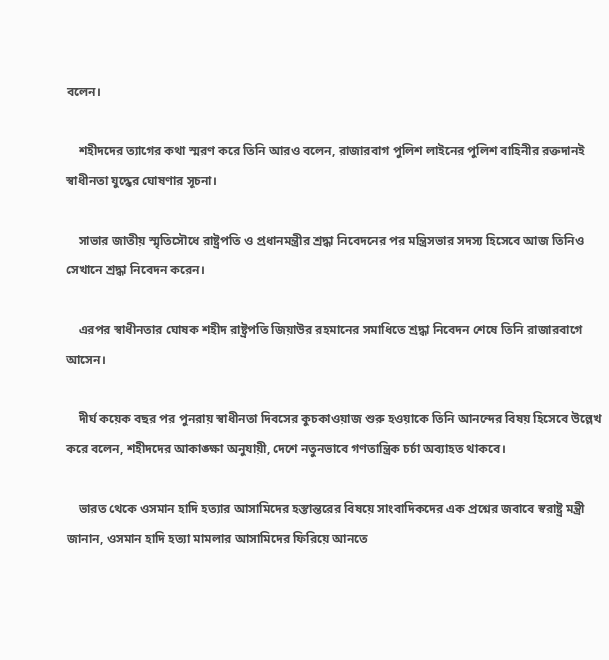বলেন।

    শহীদদের ত্যাগের কথা স্মরণ করে তিনি আরও বলেন, রাজারবাগ পুলিশ লাইনের পুলিশ বাহিনীর রক্তদানই স্বাধীনতা যুদ্ধের ঘোষণার সূচনা।

    সাভার জাতীয় স্মৃতিসৌধে রাষ্ট্রপতি ও প্রধানমন্ত্রীর শ্রদ্ধা নিবেদনের পর মন্ত্রিসভার সদস্য হিসেবে আজ তিনিও সেখানে শ্রদ্ধা নিবেদন করেন।

    এরপর স্বাধীনতার ঘোষক শহীদ রাষ্ট্রপতি জিয়াউর রহমানের সমাধিতে শ্রদ্ধা নিবেদন শেষে তিনি রাজারবাগে আসেন।

    দীর্ঘ কয়েক বছর পর পুনরায় স্বাধীনতা দিবসের কুচকাওয়াজ শুরু হওয়াকে তিনি আনন্দের বিষয় হিসেবে উল্লেখ করে বলেন, শহীদদের আকাঙ্ক্ষা অনুযায়ী, দেশে নতুনভাবে গণতান্ত্রিক চর্চা অব্যাহত থাকবে।

    ভারত থেকে ওসমান হাদি হত্যার আসামিদের হস্তান্তরের বিষয়ে সাংবাদিকদের এক প্রশ্নের জবাবে স্বরাষ্ট্র মন্ত্রী জানান, ওসমান হাদি হত্যা মামলার আসামিদের ফিরিয়ে আনতে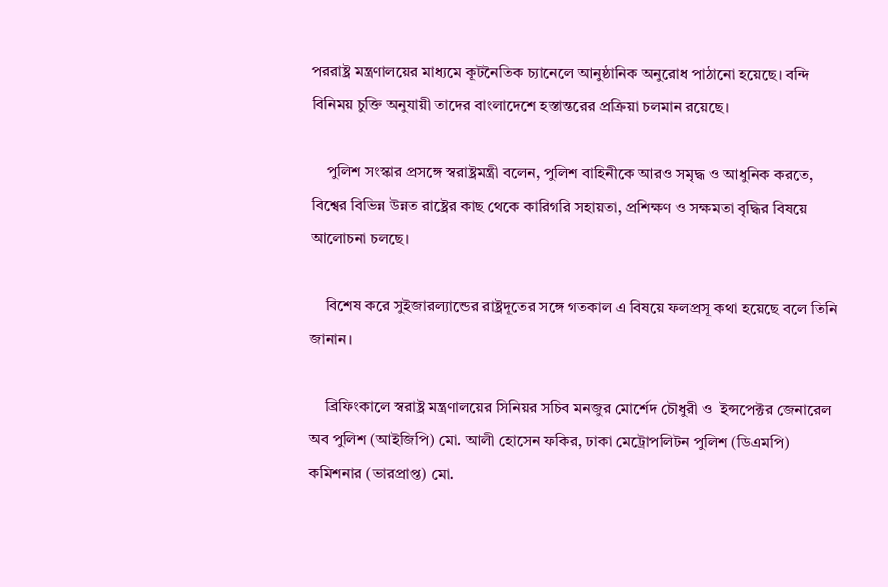পররাষ্ট্র মন্ত্রণালয়ের মাধ্যমে কূটনৈতিক চ্যানেলে আনুষ্ঠানিক অনুরোধ পাঠানো হয়েছে। বন্দি বিনিময় চুক্তি অনুযায়ী তাদের বাংলাদেশে হস্তান্তরের প্রক্রিয়া চলমান রয়েছে।

    পুলিশ সংস্কার প্রসঙ্গে স্বরাষ্ট্রমন্ত্রী বলেন, পুলিশ বাহিনীকে আরও সমৃদ্ধ ও আধুনিক করতে, বিশ্বের বিভিন্ন উন্নত রাষ্ট্রের কাছ থেকে কারিগরি সহায়তা, প্রশিক্ষণ ও সক্ষমতা বৃদ্ধির বিষয়ে আলোচনা চলছে।

    বিশেষ করে সুইজারল্যান্ডের রাষ্ট্রদূতের সঙ্গে গতকাল এ বিষয়ে ফলপ্রসূ কথা হয়েছে বলে তিনি জানান।

    ব্রিফিংকালে স্বরাষ্ট্র মন্ত্রণালয়ের সিনিয়র সচিব মনজুর মোর্শেদ চৌধুরী ও  ইন্সপেক্টর জেনারেল অব পুলিশ (আইজিপি) মো. আলী হোসেন ফকির, ঢাকা মেট্রোপলিটন পুলিশ (ডিএমপি) কমিশনার (ভারপ্রাপ্ত) মো.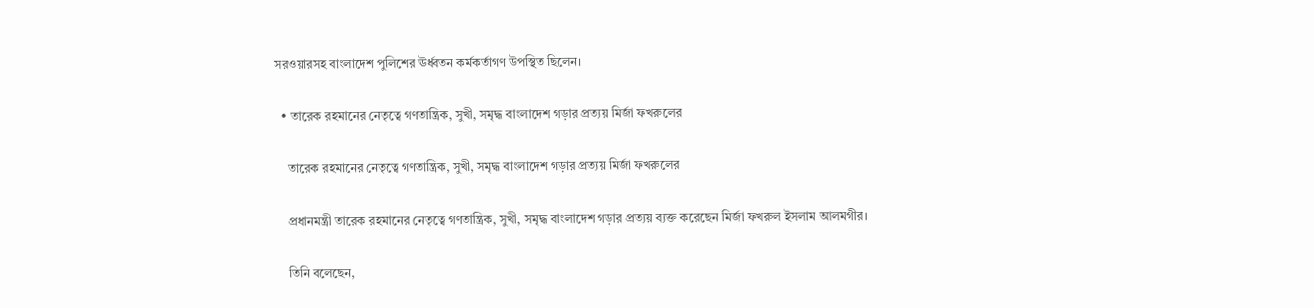সরওয়ারসহ বাংলাদেশ পুলিশের ঊর্ধ্বতন কর্মকর্তাগণ উপস্থিত ছিলেন।

  • তারেক রহমানের নেতৃত্বে গণতান্ত্রিক, সুখী, সমৃদ্ধ বাংলাদেশ গড়ার প্রত্যয় মির্জা ফখরুলের

    তারেক রহমানের নেতৃত্বে গণতান্ত্রিক, সুখী, সমৃদ্ধ বাংলাদেশ গড়ার প্রত্যয় মির্জা ফখরুলের

    প্রধানমন্ত্রী তারেক রহমানের নেতৃত্বে গণতান্ত্রিক, সুখী, সমৃদ্ধ বাংলাদেশ গড়ার প্রত্যয় ব্যক্ত করেছেন মির্জা ফখরুল ইসলাম আলমগীর।

    তিনি বলেছেন,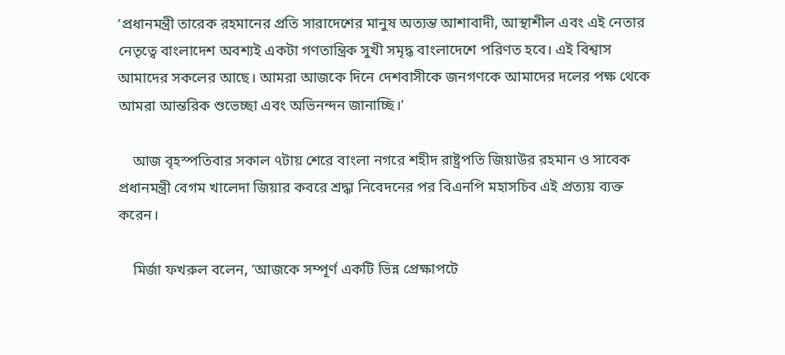‘প্রধানমন্ত্রী তারেক রহমানের প্রতি সারাদেশের মানুষ অত্যন্ত আশাবাদী, আস্থাশীল এবং এই নেতার নেতৃত্বে বাংলাদেশ অবশ্যই একটা গণতান্ত্রিক সুখী সমৃদ্ধ বাংলাদেশে পরিণত হবে। এই বিশ্বাস আমাদের সকলের আছে। আমরা আজকে দিনে দেশবাসীকে জনগণকে আমাদের দলের পক্ষ থেকে আমরা আন্তরিক শুভেচ্ছা এবং অভিনন্দন জানাচ্ছি।’

    আজ বৃহস্পতিবার সকাল ৭টায় শেরে বাংলা নগরে শহীদ রাষ্ট্রপতি জিয়াউর রহমান ও সাবেক প্রধানমন্ত্রী বেগম খালেদা জিয়ার কবরে শ্রদ্ধা নিবেদনের পর বিএনপি মহাসচিব এই প্রত্যয় ব্যক্ত করেন।

    মির্জা ফখরুল বলেন, ‘আজকে সম্পূর্ণ একটি ভিন্ন প্রেক্ষাপটে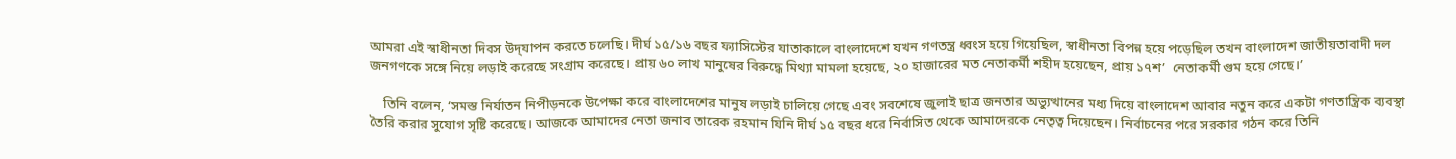আমরা এই স্বাধীনতা দিবস উদ্‌যাপন করতে চলেছি। দীর্ঘ ১৫/১৬ বছর ফ্যাসিস্টের যাতাকালে বাংলাদেশে যখন গণতন্ত্র ধ্বংস হয়ে গিয়েছিল, স্বাধীনতা বিপন্ন হয়ে পড়েছিল তখন বাংলাদেশ জাতীয়তাবাদী দল জনগণকে সঙ্গে নিয়ে লড়াই করেছে সংগ্রাম করেছে। প্রায় ৬০ লাখ মানুষের বিরুদ্ধে মিথ্যা মামলা হয়েছে, ২০ হাজারের মত নেতাকর্মী শহীদ হয়েছেন, প্রায় ১৭শ’  নেতাকর্মী গুম হয়ে গেছে।’

    তিনি বলেন, ‘সমস্ত নির্যাতন নিপীড়নকে উপেক্ষা করে বাংলাদেশের মানুষ লড়াই চালিয়ে গেছে এবং সবশেষে জুলাই ছাত্র জনতার অভ্যুত্থানের মধ্য দিয়ে বাংলাদেশ আবার নতুন করে একটা গণতান্ত্রিক ব্যবস্থা তৈরি করার সুযোগ সৃষ্টি করেছে। আজকে আমাদের নেতা জনাব তারেক রহমান যিনি দীর্ঘ ১৫ বছর ধরে নির্বাসিত থেকে আমাদেরকে নেতৃত্ব দিয়েছেন। নির্বাচনের পরে সরকার গঠন করে তিনি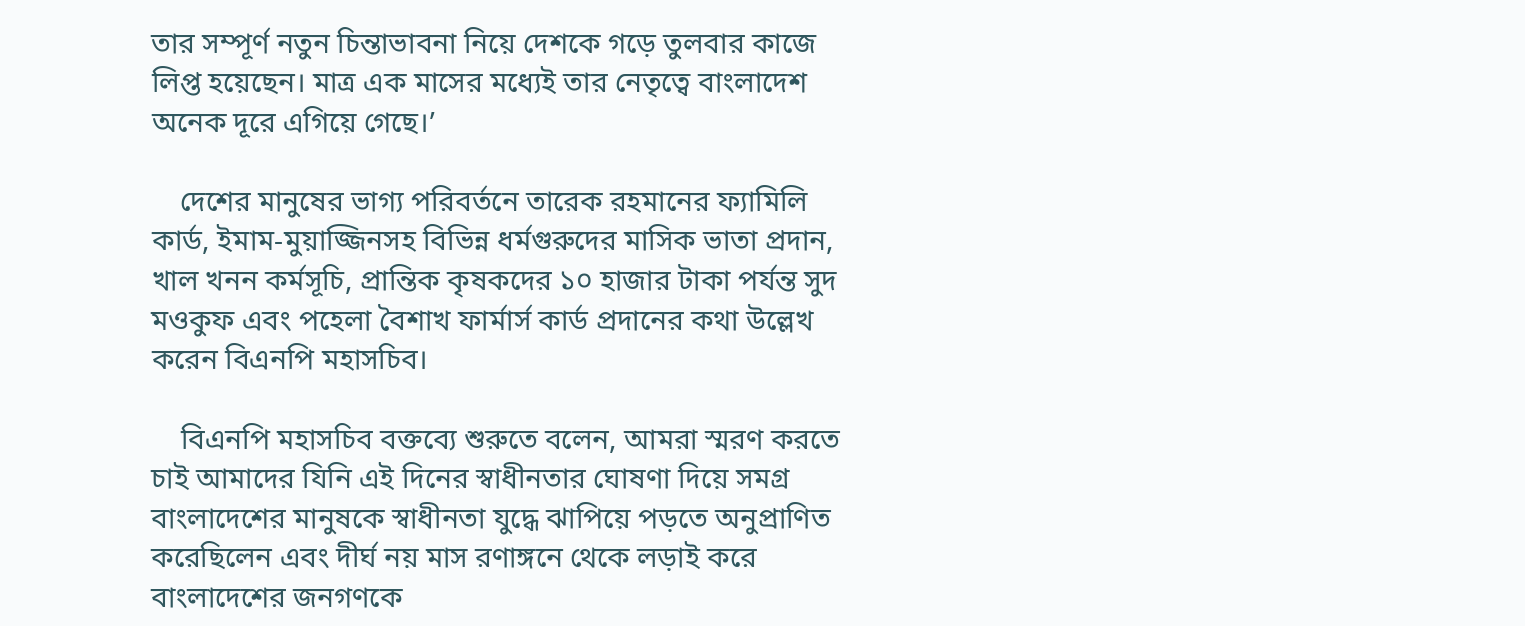তার সম্পূর্ণ নতুন চিন্তাভাবনা নিয়ে দেশকে গড়ে তুলবার কাজে লিপ্ত হয়েছেন। মাত্র এক মাসের মধ্যেই তার নেতৃত্বে বাংলাদেশ অনেক দূরে এগিয়ে গেছে।’

    দেশের মানুষের ভাগ্য পরিবর্তনে তারেক রহমানের ফ্যামিলি কার্ড, ইমাম-মুয়াজ্জিনসহ বিভিন্ন ধর্মগুরুদের মাসিক ভাতা প্রদান, খাল খনন কর্মসূচি, প্রান্তিক কৃষকদের ১০ হাজার টাকা পর্যন্ত সুদ মওকুফ এবং পহেলা বৈশাখ ফার্মার্স কার্ড প্রদানের কথা উল্লেখ করেন বিএনপি মহাসচিব।

    বিএনপি মহাসচিব বক্তব্যে শুরুতে বলেন, আমরা স্মরণ করতে চাই আমাদের যিনি এই দিনের স্বাধীনতার ঘোষণা দিয়ে সমগ্র বাংলাদেশের মানুষকে স্বাধীনতা যুদ্ধে ঝাপিয়ে পড়তে অনুপ্রাণিত করেছিলেন এবং দীর্ঘ নয় মাস রণাঙ্গনে থেকে লড়াই করে বাংলাদেশের জনগণকে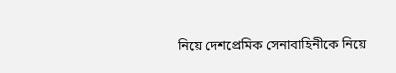নিয়ে দেশপ্রেমিক সেনাবাহিনীকে নিয়ে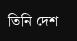তিনি দেশ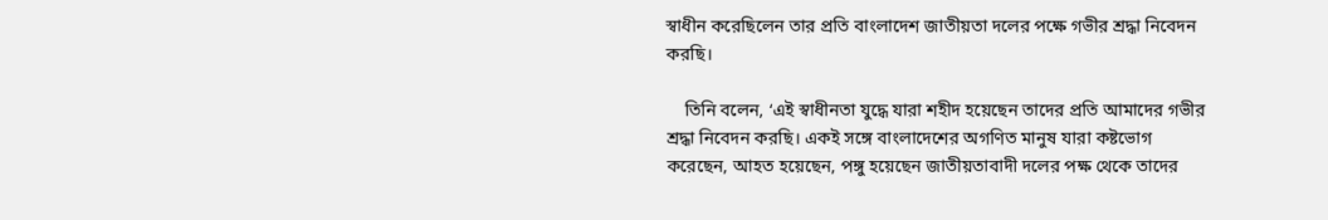স্বাধীন করেছিলেন তার প্রতি বাংলাদেশ জাতীয়তা দলের পক্ষে গভীর শ্রদ্ধা নিবেদন করছি।

    তিনি বলেন, ‘এই স্বাধীনতা যুদ্ধে যারা শহীদ হয়েছেন তাদের প্রতি আমাদের গভীর শ্রদ্ধা নিবেদন করছি। একই সঙ্গে বাংলাদেশের অগণিত মানুষ যারা কষ্টভোগ করেছেন, আহত হয়েছেন, পঙ্গু হয়েছেন জাতীয়তাবাদী দলের পক্ষ থেকে তাদের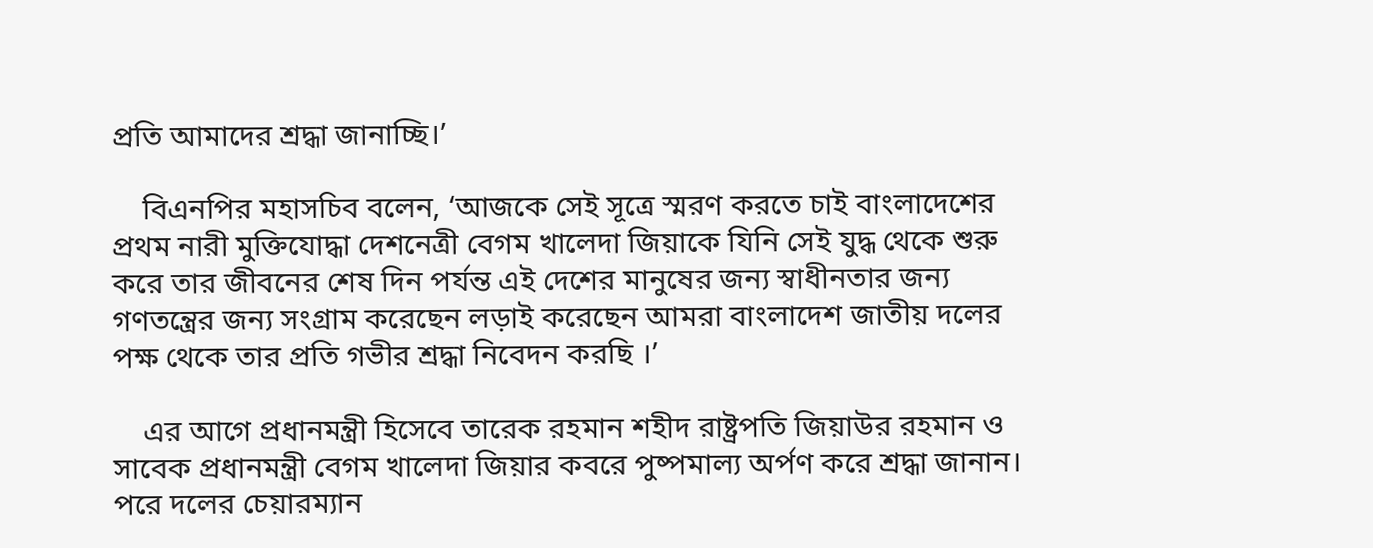প্রতি আমাদের শ্রদ্ধা জানাচ্ছি।’

    বিএনপির মহাসচিব বলেন, ‘আজকে সেই সূত্রে স্মরণ করতে চাই বাংলাদেশের প্রথম নারী মুক্তিযোদ্ধা দেশনেত্রী বেগম খালেদা জিয়াকে যিনি সেই যুদ্ধ থেকে শুরু করে তার জীবনের শেষ দিন পর্যন্ত এই দেশের মানুষের জন্য স্বাধীনতার জন্য গণতন্ত্রের জন্য সংগ্রাম করেছেন লড়াই করেছেন আমরা বাংলাদেশ জাতীয় দলের পক্ষ থেকে তার প্রতি গভীর শ্রদ্ধা নিবেদন করছি ।’

    এর আগে প্রধানমন্ত্রী হিসেবে তারেক রহমান শহীদ রাষ্ট্রপতি জিয়াউর রহমান ও সাবেক প্রধানমন্ত্রী বেগম খালেদা জিয়ার কবরে পুষ্পমাল্য অর্পণ করে শ্রদ্ধা জানান। পরে দলের চেয়ারম্যান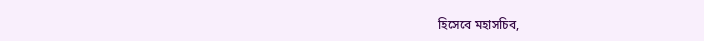হিসেবে মহাসচিব,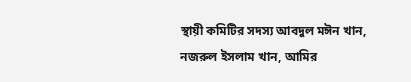স্থায়ী কমিটির সদস্য আবদুল মঈন খান, নজরুল ইসলাম খান, আমির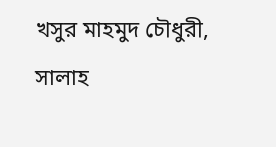খসুর মাহমুদ চৌধুরী, সালাহ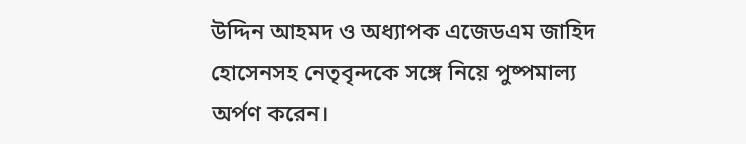উদ্দিন আহমদ ও অধ্যাপক এজেডএম জাহিদ হোসেনসহ নেতৃবৃন্দকে সঙ্গে নিয়ে পুষ্পমাল্য অর্পণ করেন।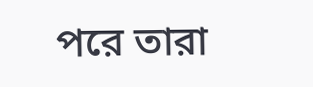পরে তারা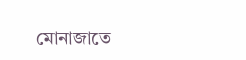মোনাজাতে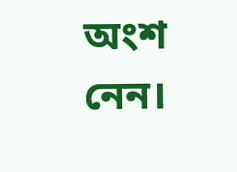অংশ নেন।